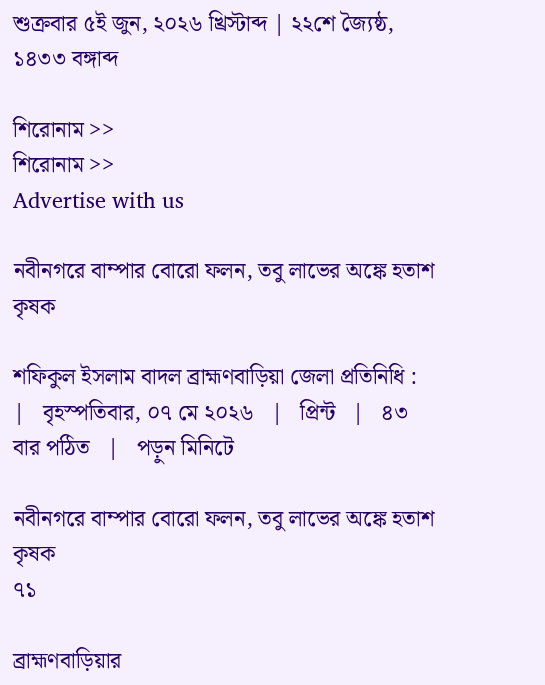শুক্রবার ৫ই জুন, ২০২৬ খ্রিস্টাব্দ | ২২শে জ্যৈষ্ঠ, ১৪৩৩ বঙ্গাব্দ

শিরোনাম >>
শিরোনাম >>
Advertise with us

নবীনগরে বাম্পার বোরো ফলন, তবু লাভের অঙ্কে হতাশ কৃষক

শফিকুল ইসলাম বাদল ব্রাহ্মণবাড়িয়া জেলা প্রতিনিধি :   |   বৃহস্পতিবার, ০৭ মে ২০২৬   |   প্রিন্ট   |   ৪৩ বার পঠিত   |   পড়ুন মিনিটে

নবীনগরে বাম্পার বোরো ফলন, তবু লাভের অঙ্কে হতাশ কৃষক
৭১

ব্রাহ্মণবাড়িয়ার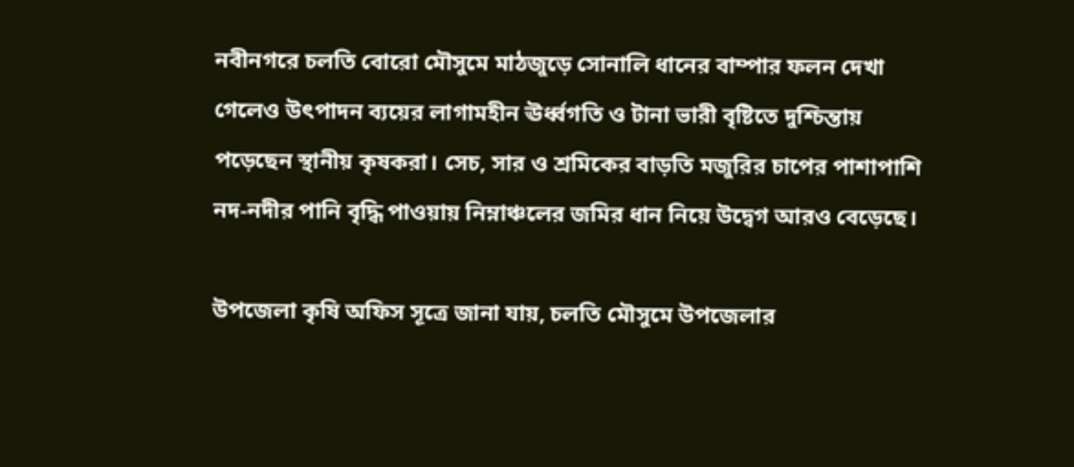নবীনগরে চলতি বোরো মৌসুমে মাঠজুড়ে সোনালি ধানের বাম্পার ফলন দেখা গেলেও উৎপাদন ব্যয়ের লাগামহীন ঊর্ধ্বগতি ও টানা ভারী বৃষ্টিতে দুশ্চিন্তায় পড়েছেন স্থানীয় কৃষকরা। সেচ, সার ও শ্রমিকের বাড়তি মজুরির চাপের পাশাপাশি নদ-নদীর পানি বৃদ্ধি পাওয়ায় নিম্নাঞ্চলের জমির ধান নিয়ে উদ্বেগ আরও বেড়েছে।

উপজেলা কৃষি অফিস সূত্রে জানা যায়, চলতি মৌসুমে উপজেলার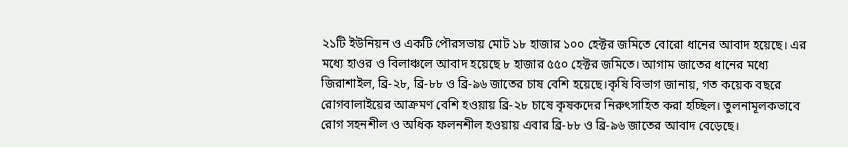২১টি ইউনিয়ন ও একটি পৌরসভায় মোট ১৮ হাজার ১০০ হেক্টর জমিতে বোরো ধানের আবাদ হয়েছে। এর মধ্যে হাওর ও বিলাঞ্চলে আবাদ হয়েছে ৮ হাজার ৫৫০ হেক্টর জমিতে। আগাম জাতের ধানের মধ্যে জিরাশাইল, ব্রি-২৮, ব্রি-৮৮ ও ব্রি-৯৬ জাতের চাষ বেশি হয়েছে।কৃষি বিভাগ জানায়, গত কয়েক বছরে রোগবালাইয়ের আক্রমণ বেশি হওয়ায় ব্রি-২৮ চাষে কৃষকদের নিরুৎসাহিত করা হচ্ছিল। তুলনামূলকভাবে রোগ সহনশীল ও অধিক ফলনশীল হওয়ায় এবার ব্রি-৮৮ ও ব্রি-৯৬ জাতের আবাদ বেড়েছে।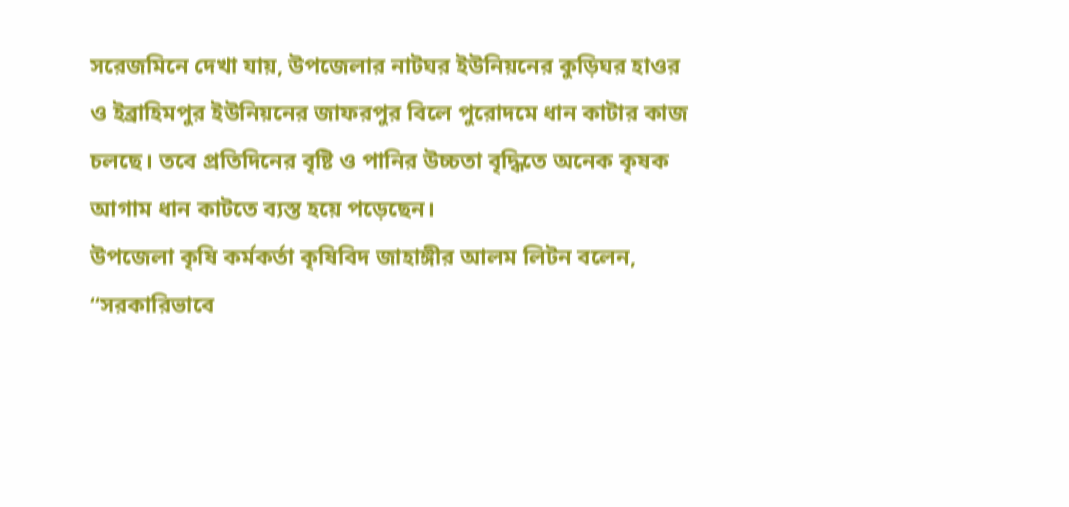সরেজমিনে দেখা যায়, উপজেলার নাটঘর ইউনিয়নের কুড়িঘর হাওর ও ইব্রাহিমপুর ইউনিয়নের জাফরপুর বিলে পুরোদমে ধান কাটার কাজ চলছে। তবে প্রতিদিনের বৃষ্টি ও পানির উচ্চতা বৃদ্ধিতে অনেক কৃষক আগাম ধান কাটতে ব্যস্ত হয়ে পড়েছেন।
উপজেলা কৃষি কর্মকর্তা কৃষিবিদ জাহাঙ্গীর আলম লিটন বলেন,
“সরকারিভাবে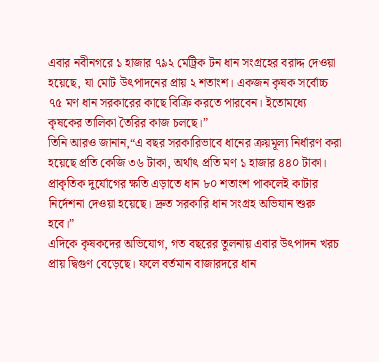এবার নবীনগরে ১ হাজার ৭৯২ মেট্রিক টন ধান সংগ্রহের বরাদ্দ দেওয়া হয়েছে, যা মোট উৎপাদনের প্রায় ২ শতাংশ। একজন কৃষক সর্বোচ্চ ৭৫ মণ ধান সরকারের কাছে বিক্রি করতে পারবেন। ইতোমধ্যে কৃষকের তালিকা তৈরির কাজ চলছে।”
তিনি আরও জানান,“এ বছর সরকারিভাবে ধানের ক্রয়মূল্য নির্ধারণ করা হয়েছে প্রতি কেজি ৩৬ টাকা, অর্থাৎ প্রতি মণ ১ হাজার ৪৪০ টাকা। প্রাকৃতিক দুর্যোগের ক্ষতি এড়াতে ধান ৮০ শতাংশ পাকলেই কাটার নির্দেশনা দেওয়া হয়েছে। দ্রুত সরকারি ধান সংগ্রহ অভিযান শুরু হবে।”
এদিকে কৃষকদের অভিযোগ, গত বছরের তুলনায় এবার উৎপাদন খরচ প্রায় দ্বিগুণ বেড়েছে। ফলে বর্তমান বাজারদরে ধান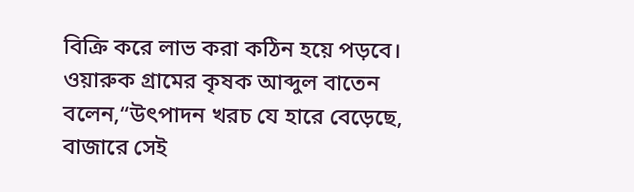বিক্রি করে লাভ করা কঠিন হয়ে পড়বে।
ওয়ারুক গ্রামের কৃষক আব্দুল বাতেন বলেন,“উৎপাদন খরচ যে হারে বেড়েছে, বাজারে সেই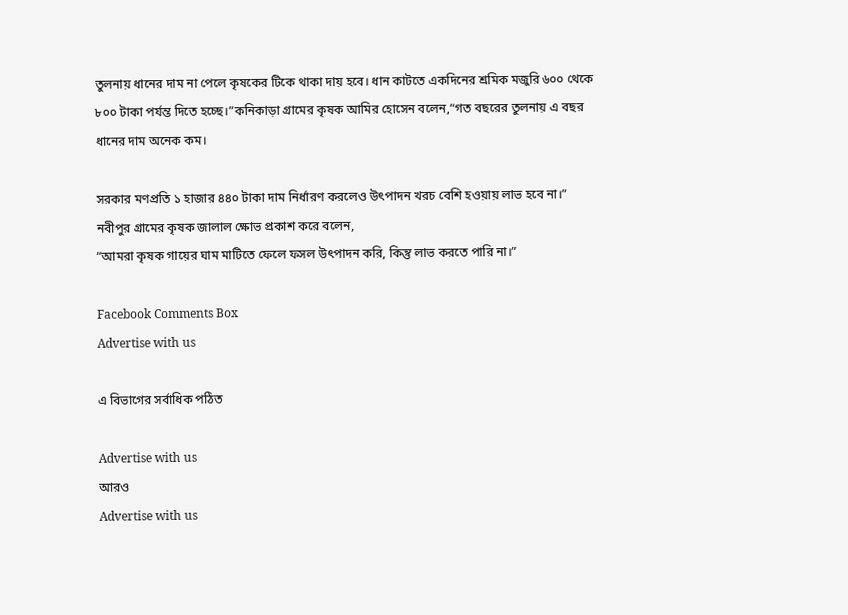তুলনায় ধানের দাম না পেলে কৃষকের টিকে থাকা দায় হবে। ধান কাটতে একদিনের শ্রমিক মজুরি ৬০০ থেকে ৮০০ টাকা পর্যন্ত দিতে হচ্ছে।”কনিকাড়া গ্রামের কৃষক আমির হোসেন বলেন,“গত বছরের তুলনায় এ বছর ধানের দাম অনেক কম।

সরকার মণপ্রতি ১ হাজার ৪৪০ টাকা দাম নির্ধারণ করলেও উৎপাদন খরচ বেশি হওয়ায় লাভ হবে না।”
নবীপুর গ্রামের কৃষক জালাল ক্ষোভ প্রকাশ করে বলেন,
“আমরা কৃষক গায়ের ঘাম মাটিতে ফেলে ফসল উৎপাদন করি, কিন্তু লাভ করতে পারি না।”

Facebook Comments Box
Advertise with us

এ বিভাগের সর্বাধিক পঠিত

Advertise with us
আরও
Advertise with us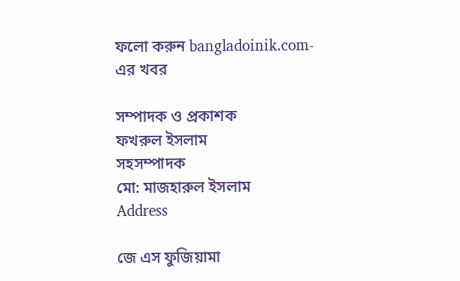ফলো করুন bangladoinik.com-এর খবর

সম্পাদক ও প্রকাশক
ফখরুল ইসলাম
সহসম্পাদক
মো: মাজহারুল ইসলাম
Address

জে এস ফুজিয়ামা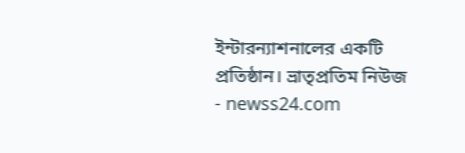ইন্টারন্যাশনালের একটি প্রতিষ্ঠান। ভ্রাতৃপ্রতিম নিউজ - newss24.com